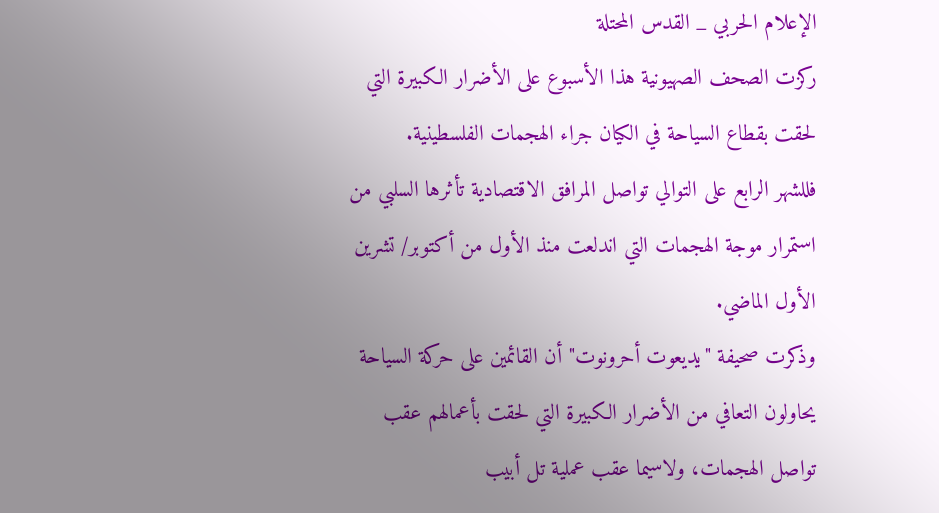الإعلام الحربي _ القدس المحتلة
ركزت الصحف الصهيونية هذا الأسبوع على الأضرار الكبيرة التي لحقت بقطاع السياحة في الكيان جراء الهجمات الفلسطينية.
فللشهر الرابع على التوالي تواصل المرافق الاقتصادية تأثرها السلبي من استمرار موجة الهجمات التي اندلعت منذ الأول من أكتوبر/ تشرين الأول الماضي.
وذكرت صحيفة "يديعوت أحرونوت" أن القائمين على حركة السياحة يحاولون التعافي من الأضرار الكبيرة التي لحقت بأعمالهم عقب تواصل الهجمات، ولاسيما عقب عملية تل أبيب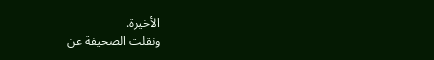الأخيرة.
ونقلت الصحيفة عن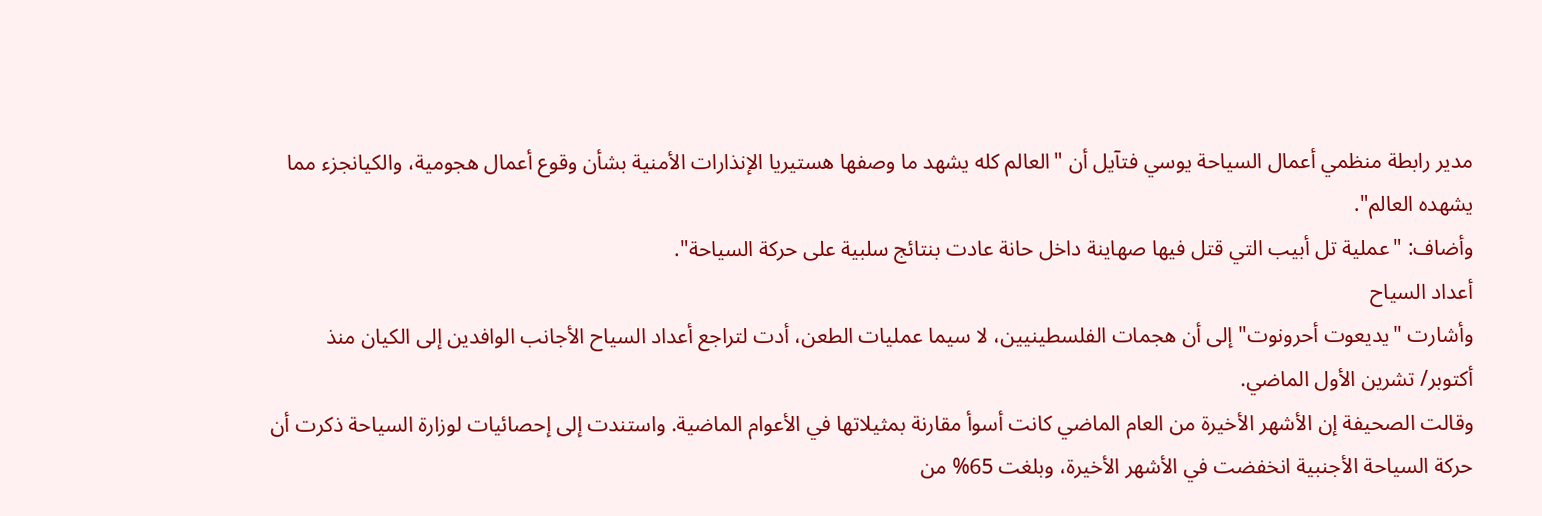مدير رابطة منظمي أعمال السياحة يوسي فتآيل أن "العالم كله يشهد ما وصفها هستيريا الإنذارات الأمنية بشأن وقوع أعمال هجومية، والكيانجزء مما يشهده العالم".
وأضاف: "عملية تل أبيب التي قتل فيها صهاينة داخل حانة عادت بنتائج سلبية على حركة السياحة".
أعداد السياح
وأشارت "يديعوت أحرونوت" إلى أن هجمات الفلسطينيين، لا سيما عمليات الطعن، أدت لتراجع أعداد السياح الأجانب الوافدين إلى الكيان منذ أكتوبر/ تشرين الأول الماضي.
وقالت الصحيفة إن الأشهر الأخيرة من العام الماضي كانت أسوأ مقارنة بمثيلاتها في الأعوام الماضية. واستندت إلى إحصائيات لوزارة السياحة ذكرت أن حركة السياحة الأجنبية انخفضت في الأشهر الأخيرة، وبلغت 65% من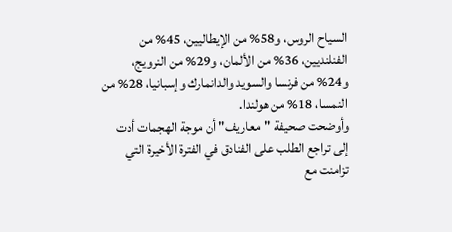السياح الروس، و58% من الإيطاليين، 45% من الفنلنديين، 36% من الألمان، و29% من النرويج، و24% من فرنسا والسويد والدانمارك وإسبانيا، 28% من النمسا، 18% من هولندا.
وأوضحت صحيفة "معاريف" أن موجة الهجمات أدت إلى تراجع الطلب على الفنادق في الفترة الأخيرة التي تزامنت مع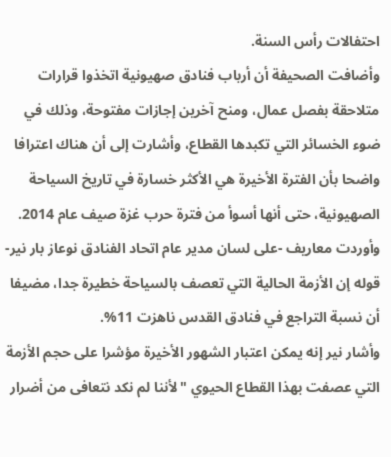احتفالات رأس السنة.
وأضافت الصحيفة أن أرباب فنادق صهيونية اتخذوا قرارات متلاحقة بفصل عمال، ومنح آخرين إجازات مفتوحة، وذلك في ضوء الخسائر التي تكبدها القطاع، وأشارت إلى أن هناك اعترافا واضحا بأن الفترة الأخيرة هي الأكثر خسارة في تاريخ السياحة الصهيونية، حتى أنها أسوأ من فترة حرب غزة صيف عام 2014.
وأوردت معاريف -على لسان مدير عام اتحاد الفنادق نوعاز بار نير- قوله إن الأزمة الحالية التي تعصف بالسياحة خطيرة جدا، مضيفا أن نسبة التراجع في فنادق القدس ناهزت 11%.
وأشار نير إنه يمكن اعتبار الشهور الأخيرة مؤشرا على حجم الأزمة التي عصفت بهذا القطاع الحيوي "لأننا لم نكد نتعافى من أضرار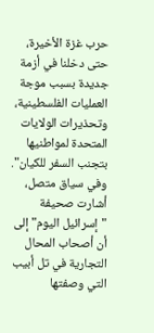حرب غزة الأخيرة، حتى دخلنا في أزمة جديدة بسبب موجة العمليات الفلسطينية، وتحذيرات الولايات المتحدة لمواطنيها بتجنب السفر للكيان".
وفي سياق متصل، أشارت صحيفة "إسرائيل اليوم" إلى أن أصحاب المحال التجارية في تل أبيب التي وصفتها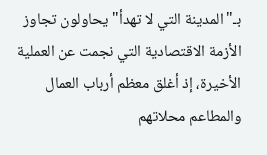بـ"المدينة التي لا تهدأ" يحاولون تجاوز الأزمة الاقتصادية التي نجمت عن العملية الأخيرة، إذ أغلق معظم أرباب العمال والمطاعم محلاتهم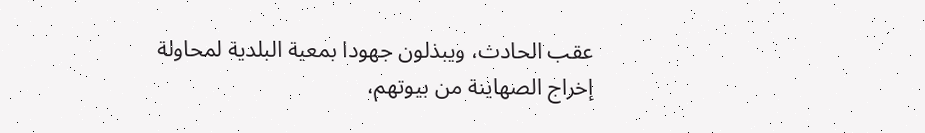عقب الحادث، ويبذلون جهودا بمعية البلدية لمحاولة إخراج الصهاينة من بيوتهم،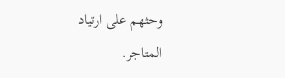وحثهم على ارتياد المتاجر.